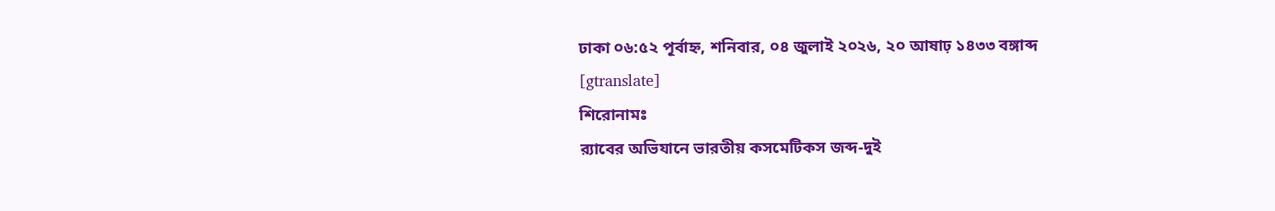ঢাকা ০৬:৫২ পূর্বাহ্ন, শনিবার, ০৪ জুলাই ২০২৬, ২০ আষাঢ় ১৪৩৩ বঙ্গাব্দ
[gtranslate]
শিরোনামঃ
র‍্যাবের অভিযানে ভারতীয় কসমেটিকস জব্দ-দুই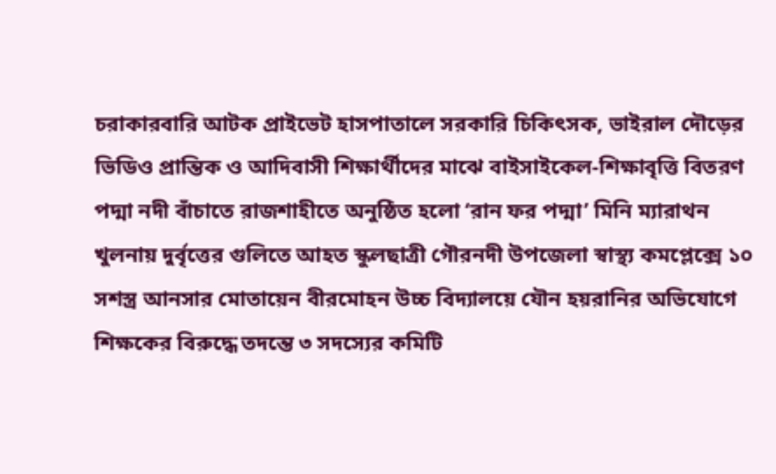চরাকারবারি আটক প্রাইভেট হাসপাতালে সরকারি চিকিৎসক, ভাইরাল দৌড়ের ভিডিও প্রান্তিক ও আদিবাসী শিক্ষার্থীদের মাঝে বাইসাইকেল-শিক্ষাবৃত্তি বিতরণ পদ্মা নদী বাঁচাতে রাজশাহীতে অনুষ্ঠিত হলো ‘রান ফর পদ্মা’ মিনি ম্যারাথন খুলনায় দুর্বৃত্তের গুলিতে আহত স্কুলছাত্রী গৌরনদী উপজেলা স্বাস্থ্য কমপ্লেক্সে ১০ সশস্ত্র আনসার মোতায়েন বীরমোহন উচ্চ বিদ্যালয়ে যৌন হয়রানির অভিযোগে শিক্ষকের বিরুদ্ধে তদন্তে ৩ সদস্যের কমিটি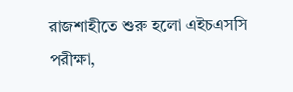রাজশাহীতে শুরু হলো এইচএসসি পরীক্ষা,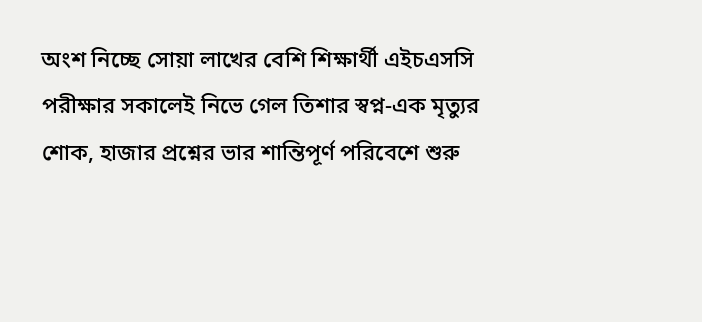অংশ নিচ্ছে সোয়া লাখের বেশি শিক্ষার্থী এইচএসসি পরীক্ষার সকালেই নিভে গেল তিশার স্বপ্ন-এক মৃত্যুর শোক, হাজার প্রশ্নের ভার শান্তিপূর্ণ পরিবেশে শুরু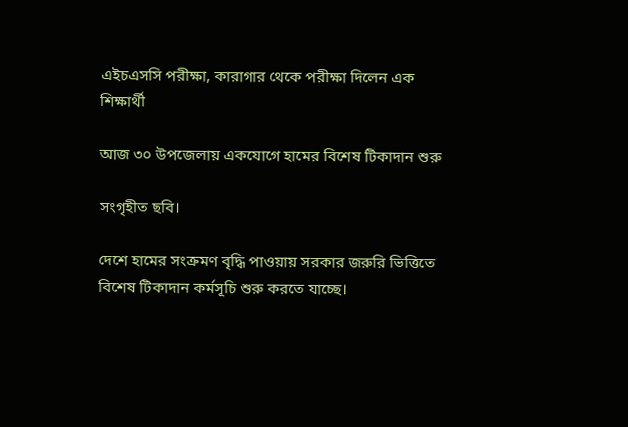এইচএসসি পরীক্ষা, কারাগার থেকে পরীক্ষা দিলেন এক শিক্ষার্থী

আজ ৩০ উপজেলায় একযোগে হামের বিশেষ টিকাদান শুরু

সংগৃহীত ছবি।

দেশে হামের সংক্রমণ বৃদ্ধি পাওয়ায় সরকার জরুরি ভিত্তিতে বিশেষ টিকাদান কর্মসূচি শুরু করতে যাচ্ছে।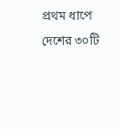প্রথম ধাপে দেশের ৩০টি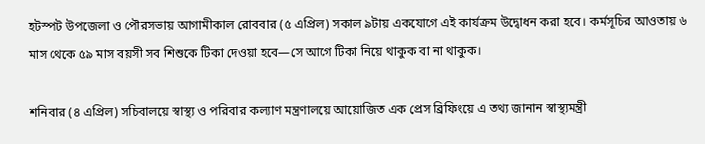হটস্পট উপজেলা ও পৌরসভায় আগামীকাল রোববার (৫ এপ্রিল) সকাল ৯টায় একযোগে এই কার্যক্রম উদ্বোধন করা হবে। কর্মসূচির আওতায় ৬ মাস থেকে ৫৯ মাস বয়সী সব শিশুকে টিকা দেওয়া হবে—সে আগে টিকা নিয়ে থাকুক বা না থাকুক।

শনিবার (৪ এপ্রিল) সচিবালয়ে স্বাস্থ্য ও পরিবার কল্যাণ মন্ত্রণালয়ে আয়োজিত এক প্রেস ব্রিফিংয়ে এ তথ্য জানান স্বাস্থ্যমন্ত্রী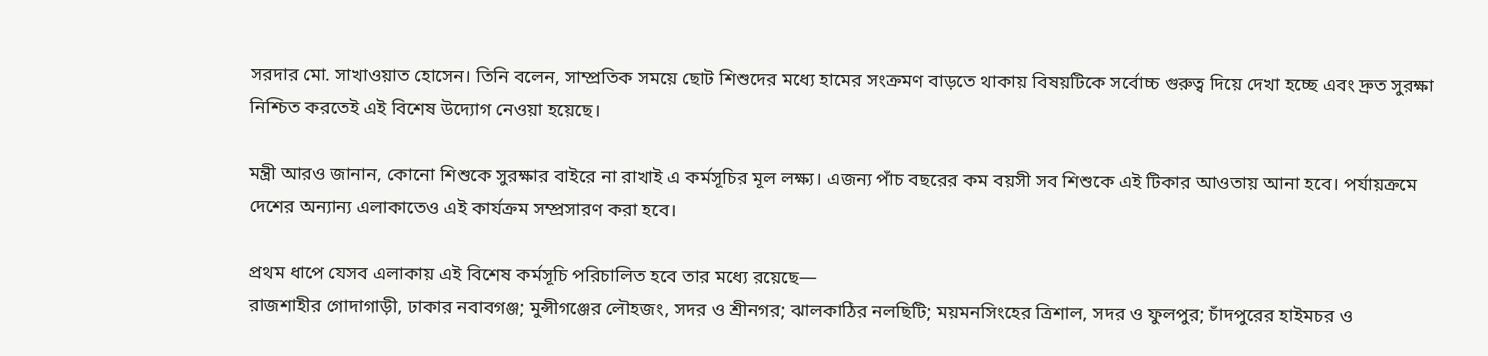সরদার মো. সাখাওয়াত হোসেন। তিনি বলেন, সাম্প্রতিক সময়ে ছোট শিশুদের মধ্যে হামের সংক্রমণ বাড়তে থাকায় বিষয়টিকে সর্বোচ্চ গুরুত্ব দিয়ে দেখা হচ্ছে এবং দ্রুত সুরক্ষা নিশ্চিত করতেই এই বিশেষ উদ্যোগ নেওয়া হয়েছে।

মন্ত্রী আরও জানান, কোনো শিশুকে সুরক্ষার বাইরে না রাখাই এ কর্মসূচির মূল লক্ষ্য। এজন্য পাঁচ বছরের কম বয়সী সব শিশুকে এই টিকার আওতায় আনা হবে। পর্যায়ক্রমে দেশের অন্যান্য এলাকাতেও এই কার্যক্রম সম্প্রসারণ করা হবে।

প্রথম ধাপে যেসব এলাকায় এই বিশেষ কর্মসূচি পরিচালিত হবে তার মধ্যে রয়েছে—
রাজশাহীর গোদাগাড়ী, ঢাকার নবাবগঞ্জ; মুন্সীগঞ্জের লৌহজং, সদর ও শ্রীনগর; ঝালকাঠির নলছিটি; ময়মনসিংহের ত্রিশাল, সদর ও ফুলপুর; চাঁদপুরের হাইমচর ও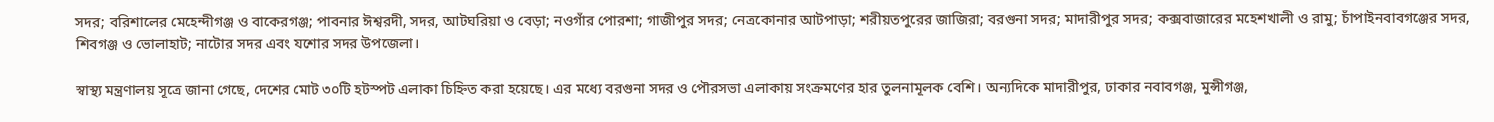সদর; বরিশালের মেহেন্দীগঞ্জ ও বাকেরগঞ্জ; পাবনার ঈশ্বরদী, সদর, আটঘরিয়া ও বেড়া; নওগাঁর পোরশা; গাজীপুর সদর; নেত্রকোনার আটপাড়া; শরীয়তপুরের জাজিরা; বরগুনা সদর; মাদারীপুর সদর; কক্সবাজারের মহেশখালী ও রামু; চাঁপাইনবাবগঞ্জের সদর, শিবগঞ্জ ও ভোলাহাট; নাটোর সদর এবং যশোর সদর উপজেলা।

স্বাস্থ্য মন্ত্রণালয় সূত্রে জানা গেছে, দেশের মোট ৩০টি হটস্পট এলাকা চিহ্নিত করা হয়েছে। এর মধ্যে বরগুনা সদর ও পৌরসভা এলাকায় সংক্রমণের হার তুলনামূলক বেশি। অন্যদিকে মাদারীপুর, ঢাকার নবাবগঞ্জ, মুন্সীগঞ্জ,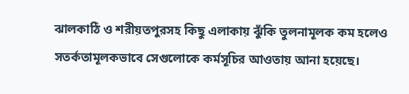ঝালকাঠি ও শরীয়তপুরসহ কিছু এলাকায় ঝুঁকি তুলনামূলক কম হলেও সতর্কতামূলকভাবে সেগুলোকে কর্মসূচির আওতায় আনা হয়েছে।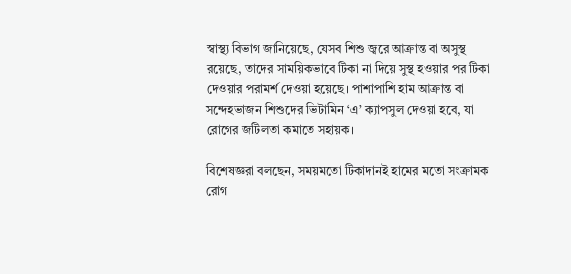স্বাস্থ্য বিভাগ জানিয়েছে, যেসব শিশু জ্বরে আক্রান্ত বা অসুস্থ রয়েছে, তাদের সাময়িকভাবে টিকা না দিয়ে সুস্থ হওয়ার পর টিকা দেওয়ার পরামর্শ দেওয়া হয়েছে। পাশাপাশি হাম আক্রান্ত বা সন্দেহভাজন শিশুদের ভিটামিন ‘এ’ ক্যাপসুল দেওয়া হবে, যা রোগের জটিলতা কমাতে সহায়ক।

বিশেষজ্ঞরা বলছেন, সময়মতো টিকাদানই হামের মতো সংক্রামক রোগ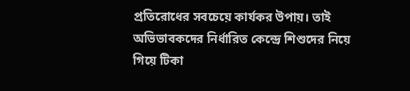প্রতিরোধের সবচেয়ে কার্যকর উপায়। তাই অভিভাবকদের নির্ধারিত কেন্দ্রে শিশুদের নিয়ে গিয়ে টিকা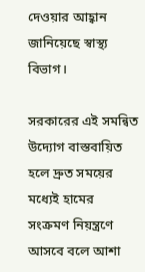দেওয়ার আহ্বান জানিয়েছে স্বাস্থ্য বিভাগ।

সরকারের এই সমন্বিত উদ্যোগ বাস্তবায়িত হলে দ্রুত সময়ের মধ্যেই হামের সংক্রমণ নিয়ন্ত্রণে আসবে বলে আশা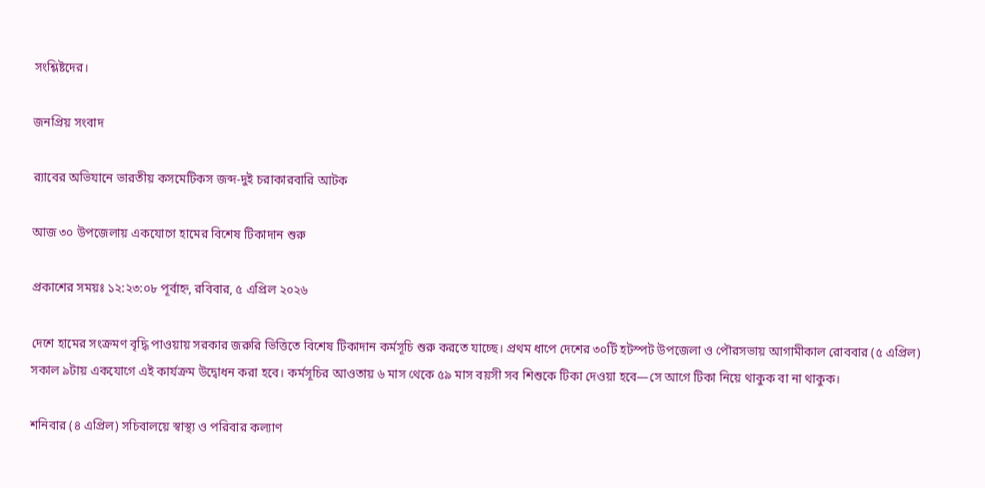সংশ্লিষ্টদের।

জনপ্রিয় সংবাদ

র‍্যাবের অভিযানে ভারতীয় কসমেটিকস জব্দ-দুই চরাকারবারি আটক

আজ ৩০ উপজেলায় একযোগে হামের বিশেষ টিকাদান শুরু

প্রকাশের সময়ঃ ১২:২৩:০৮ পূর্বাহ্ন, রবিবার, ৫ এপ্রিল ২০২৬

দেশে হামের সংক্রমণ বৃদ্ধি পাওয়ায় সরকার জরুরি ভিত্তিতে বিশেষ টিকাদান কর্মসূচি শুরু করতে যাচ্ছে। প্রথম ধাপে দেশের ৩০টি হটস্পট উপজেলা ও পৌরসভায় আগামীকাল রোববার (৫ এপ্রিল) সকাল ৯টায় একযোগে এই কার্যক্রম উদ্বোধন করা হবে। কর্মসূচির আওতায় ৬ মাস থেকে ৫৯ মাস বয়সী সব শিশুকে টিকা দেওয়া হবে—সে আগে টিকা নিয়ে থাকুক বা না থাকুক।

শনিবার (৪ এপ্রিল) সচিবালয়ে স্বাস্থ্য ও পরিবার কল্যাণ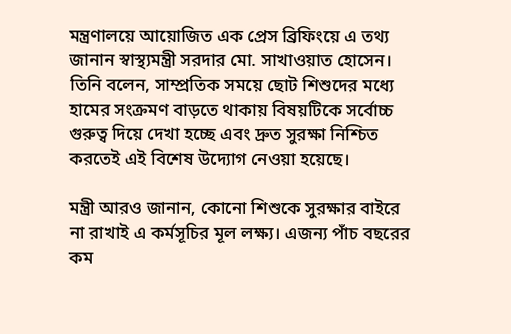মন্ত্রণালয়ে আয়োজিত এক প্রেস ব্রিফিংয়ে এ তথ্য জানান স্বাস্থ্যমন্ত্রী সরদার মো. সাখাওয়াত হোসেন। তিনি বলেন, সাম্প্রতিক সময়ে ছোট শিশুদের মধ্যে হামের সংক্রমণ বাড়তে থাকায় বিষয়টিকে সর্বোচ্চ গুরুত্ব দিয়ে দেখা হচ্ছে এবং দ্রুত সুরক্ষা নিশ্চিত করতেই এই বিশেষ উদ্যোগ নেওয়া হয়েছে।

মন্ত্রী আরও জানান, কোনো শিশুকে সুরক্ষার বাইরে না রাখাই এ কর্মসূচির মূল লক্ষ্য। এজন্য পাঁচ বছরের কম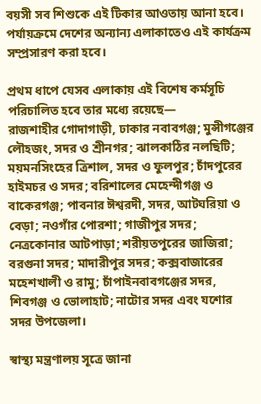বয়সী সব শিশুকে এই টিকার আওতায় আনা হবে। পর্যায়ক্রমে দেশের অন্যান্য এলাকাতেও এই কার্যক্রম সম্প্রসারণ করা হবে।

প্রথম ধাপে যেসব এলাকায় এই বিশেষ কর্মসূচি পরিচালিত হবে তার মধ্যে রয়েছে—
রাজশাহীর গোদাগাড়ী, ঢাকার নবাবগঞ্জ; মুন্সীগঞ্জের লৌহজং, সদর ও শ্রীনগর; ঝালকাঠির নলছিটি; ময়মনসিংহের ত্রিশাল, সদর ও ফুলপুর; চাঁদপুরের হাইমচর ও সদর; বরিশালের মেহেন্দীগঞ্জ ও বাকেরগঞ্জ; পাবনার ঈশ্বরদী, সদর, আটঘরিয়া ও বেড়া; নওগাঁর পোরশা; গাজীপুর সদর; নেত্রকোনার আটপাড়া; শরীয়তপুরের জাজিরা; বরগুনা সদর; মাদারীপুর সদর; কক্সবাজারের মহেশখালী ও রামু; চাঁপাইনবাবগঞ্জের সদর, শিবগঞ্জ ও ভোলাহাট; নাটোর সদর এবং যশোর সদর উপজেলা।

স্বাস্থ্য মন্ত্রণালয় সূত্রে জানা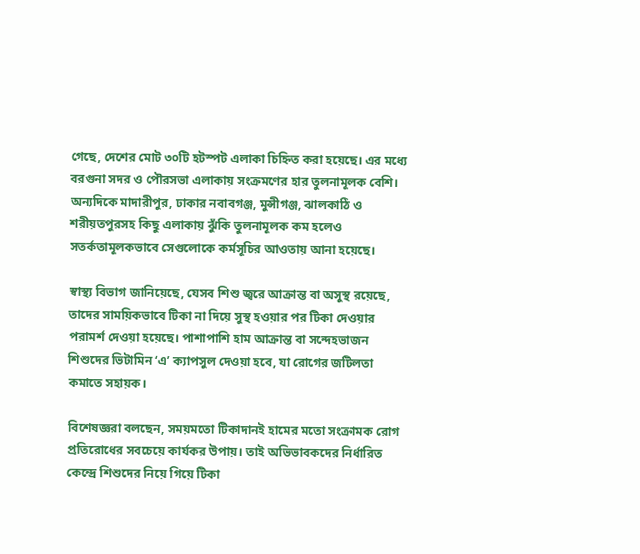গেছে, দেশের মোট ৩০টি হটস্পট এলাকা চিহ্নিত করা হয়েছে। এর মধ্যে বরগুনা সদর ও পৌরসভা এলাকায় সংক্রমণের হার তুলনামূলক বেশি। অন্যদিকে মাদারীপুর, ঢাকার নবাবগঞ্জ, মুন্সীগঞ্জ, ঝালকাঠি ও শরীয়তপুরসহ কিছু এলাকায় ঝুঁকি তুলনামূলক কম হলেও সতর্কতামূলকভাবে সেগুলোকে কর্মসূচির আওতায় আনা হয়েছে।

স্বাস্থ্য বিভাগ জানিয়েছে, যেসব শিশু জ্বরে আক্রান্ত বা অসুস্থ রয়েছে, তাদের সাময়িকভাবে টিকা না দিয়ে সুস্থ হওয়ার পর টিকা দেওয়ার পরামর্শ দেওয়া হয়েছে। পাশাপাশি হাম আক্রান্ত বা সন্দেহভাজন শিশুদের ভিটামিন ‘এ’ ক্যাপসুল দেওয়া হবে, যা রোগের জটিলতা কমাতে সহায়ক।

বিশেষজ্ঞরা বলছেন, সময়মতো টিকাদানই হামের মতো সংক্রামক রোগ প্রতিরোধের সবচেয়ে কার্যকর উপায়। তাই অভিভাবকদের নির্ধারিত কেন্দ্রে শিশুদের নিয়ে গিয়ে টিকা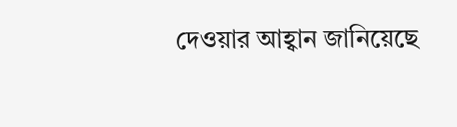দেওয়ার আহ্বান জানিয়েছে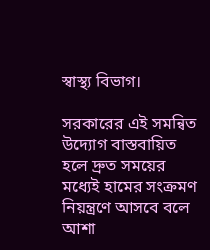স্বাস্থ্য বিভাগ।

সরকারের এই সমন্বিত উদ্যোগ বাস্তবায়িত হলে দ্রুত সময়ের মধ্যেই হামের সংক্রমণ নিয়ন্ত্রণে আসবে বলে আশা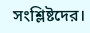সংশ্লিষ্টদের।